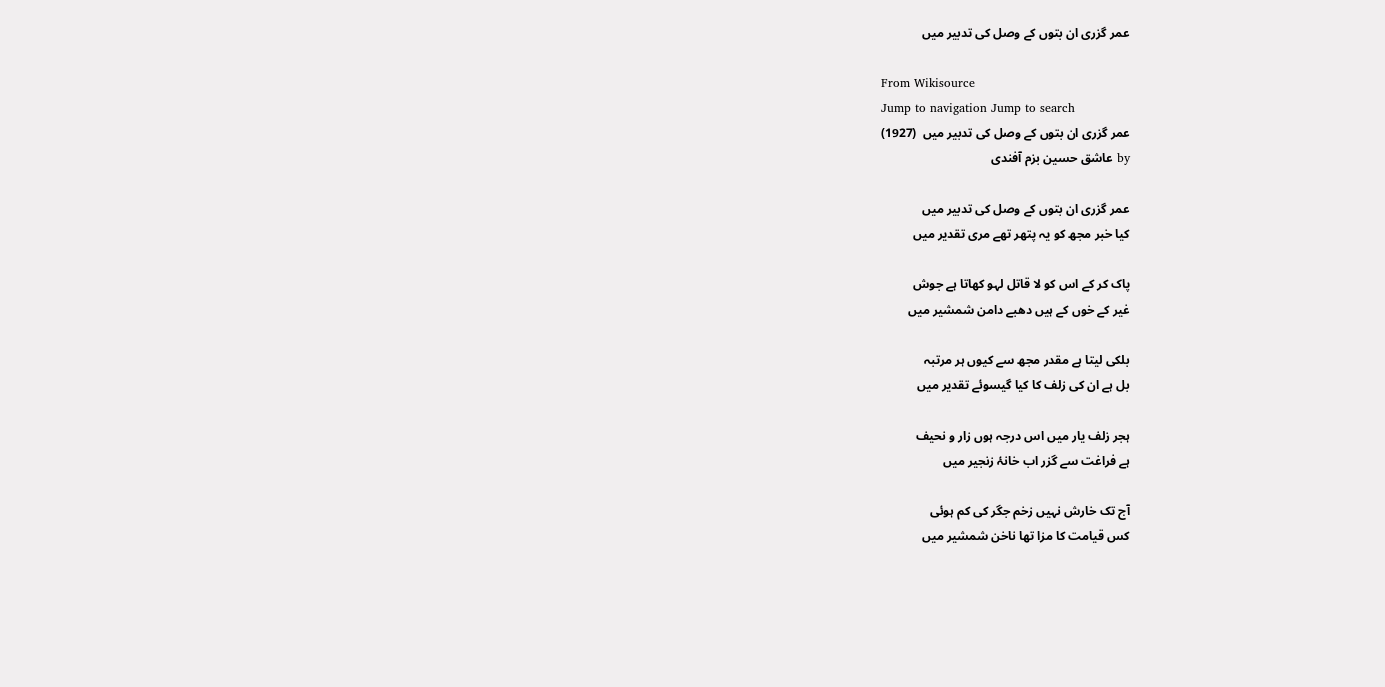عمر گزری ان بتوں کے وصل کی تدبیر میں

From Wikisource
Jump to navigation Jump to search
عمر گزری ان بتوں کے وصل کی تدبیر میں  (1927)
by عاشق حسین بزم آفندی

عمر گزری ان بتوں کے وصل کی تدبیر میں
کیا خبر مجھ کو یہ پتھر تھے مری تقدیر میں

پاک کر کے اس کو لا قاتل لہو کھاتا ہے جوش
غیر کے خوں کے ہیں دھبے دامن شمشیر میں

بلکی لیتا ہے مقدر مجھ سے کیوں ہر مرتبہ
بل ہے ان کی زلف کا کیا گیسوئے تقدیر میں

ہجر زلف یار میں اس درجہ ہوں زار و نحیف
ہے فراغت سے گزر اب خانۂ زنجیر میں

آج تک خارش نہیں زخم جگر کی کم ہوئی
کس قیامت کا مزا تھا ناخن شمشیر میں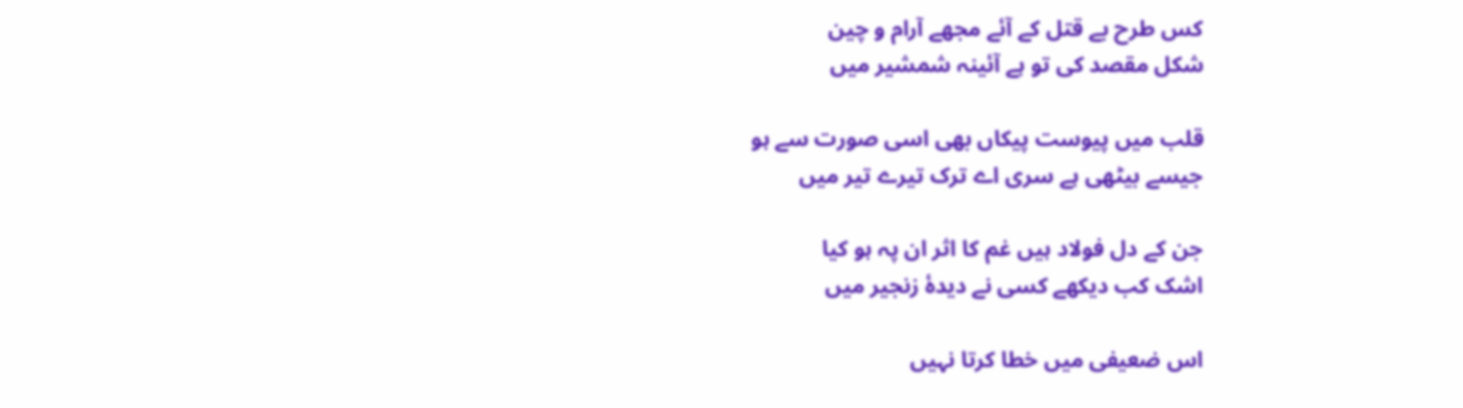کس طرح بے قتل کے آئے مجھے آرام و چین
شکل مقصد کی تو ہے آئینہ شمشیر میں

قلب میں پیوست پیکاں بھی اسی صورت سے ہو
جیسے بیٹھی ہے سری اے ترک تیرے تیر میں

جن کے دل فولاد ہیں غم کا اثر ان پہ ہو کیا
اشک کب دیکھے کسی نے دیدۂ زنجیر میں

اس ضعیفی میں خطا کرتا نہیں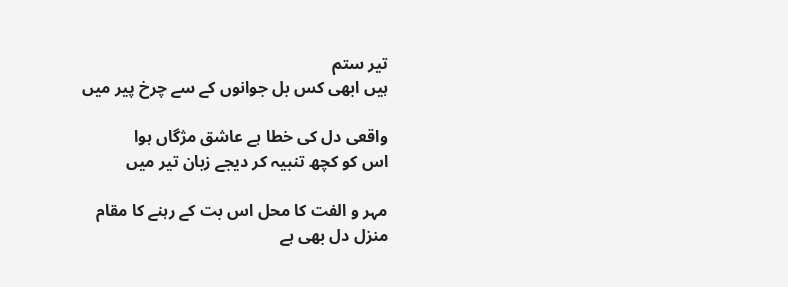تیر ستم
ہیں ابھی کس بل جوانوں کے سے چرخ پیر میں

واقعی دل کی خطا ہے عاشق مژگاں ہوا
اس کو کچھ تنبیہ کر دیجے زبان تیر میں

مہر و الفت کا محل اس بت کے رہنے کا مقام
منزل دل بھی ہے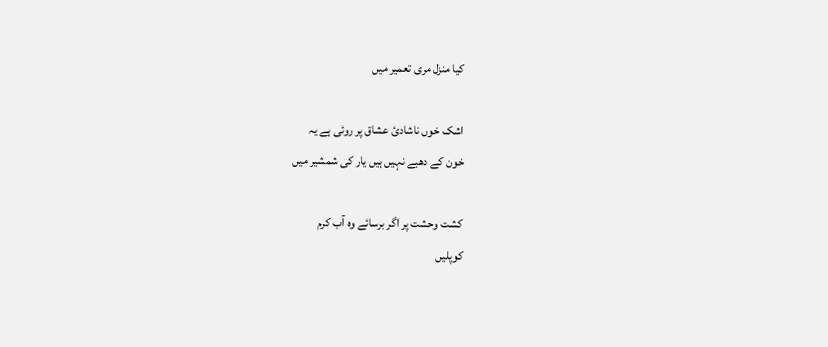کیا منزل مری تعمیر میں

اشک خوں ناشادیٔ عشاق پر روئی ہے یہ
خون کے دھبے نہیں ہیں یار کی شمشیر میں

کشت وحشت پر اگر برسائے وہ آب کرم
کوپلیں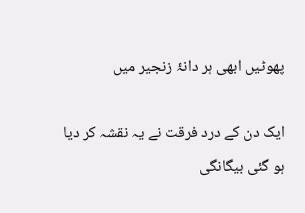پھوٹیں ابھی ہر دانۂ زنجیر میں

ایک دن کے درد فرقت نے یہ نقشہ کر دیا
ہو گئی بیگانگی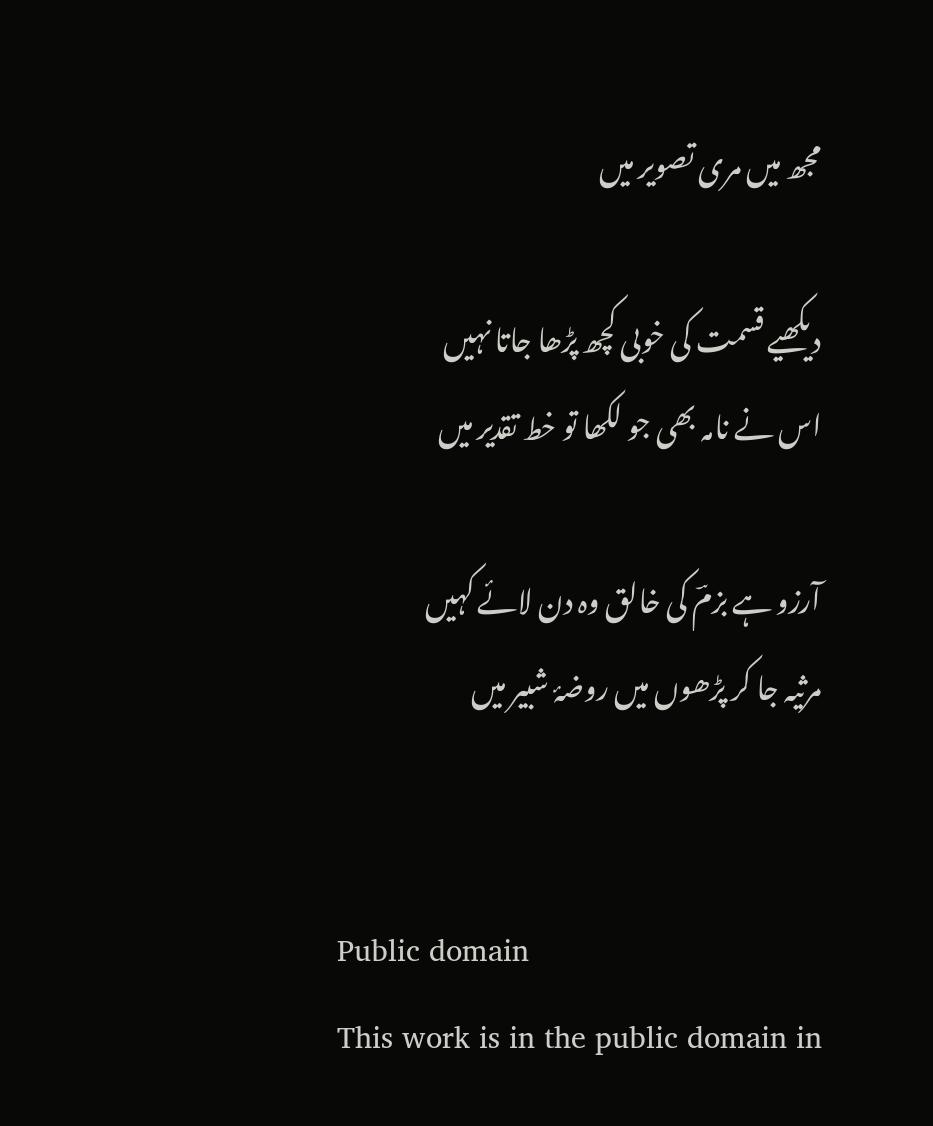مجھ میں مری تصویر میں

دیکھیے قسمت کی خوبی کچھ پڑھا جاتا نہیں
اس نے نامہ بھی جو لکھا تو خط تقدیر میں

آرزو ہے بزمؔ کی خالق وہ دن لائے کہیں
مرثیہ جا کر پڑھوں میں روضۂ شبیر میں


Public domain
This work is in the public domain in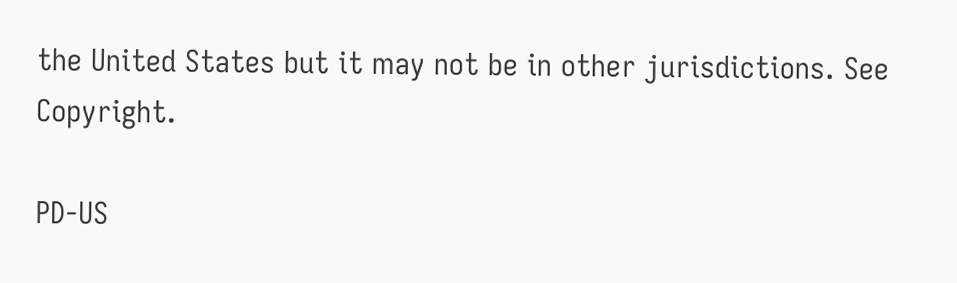the United States but it may not be in other jurisdictions. See Copyright.

PD-US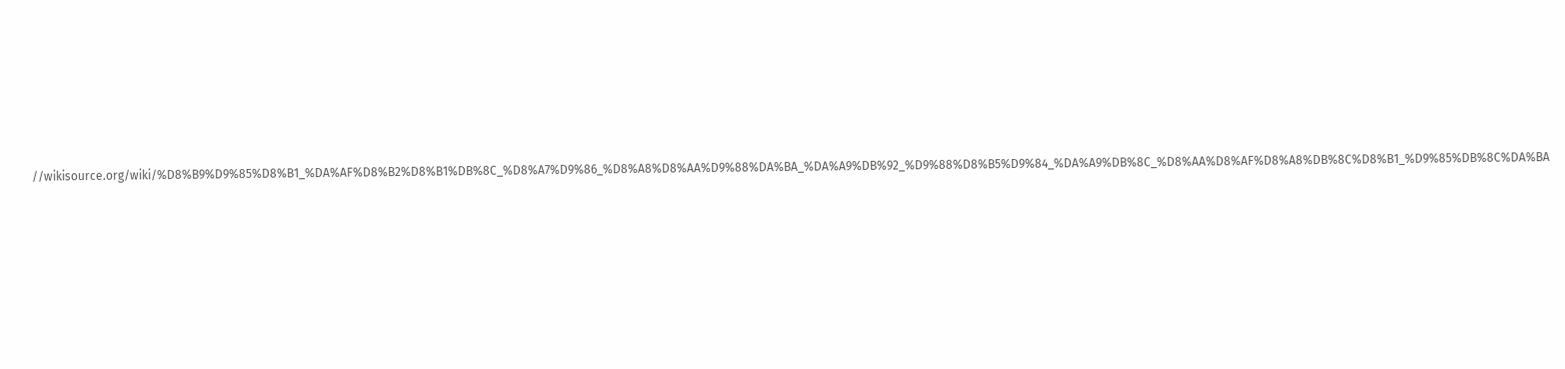//wikisource.org/wiki/%D8%B9%D9%85%D8%B1_%DA%AF%D8%B2%D8%B1%DB%8C_%D8%A7%D9%86_%D8%A8%D8%AA%D9%88%DA%BA_%DA%A9%DB%92_%D9%88%D8%B5%D9%84_%DA%A9%DB%8C_%D8%AA%D8%AF%D8%A8%DB%8C%D8%B1_%D9%85%DB%8C%DA%BA